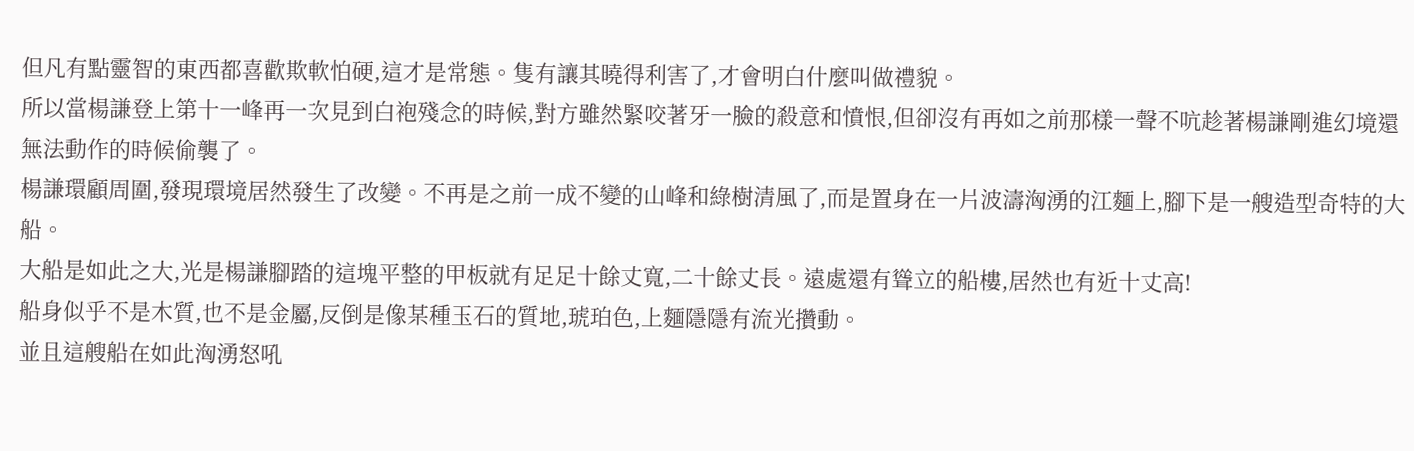但凡有點靈智的東西都喜歡欺軟怕硬,這才是常態。隻有讓其曉得利害了,才會明白什麼叫做禮貌。
所以當楊謙登上第十一峰再一次見到白袍殘念的時候,對方雖然緊咬著牙一臉的殺意和憤恨,但卻沒有再如之前那樣一聲不吭趁著楊謙剛進幻境還無法動作的時候偷襲了。
楊謙環顧周圍,發現環境居然發生了改變。不再是之前一成不變的山峰和綠樹清風了,而是置身在一片波濤洶湧的江麵上,腳下是一艘造型奇特的大船。
大船是如此之大,光是楊謙腳踏的這塊平整的甲板就有足足十餘丈寬,二十餘丈長。遠處還有聳立的船樓,居然也有近十丈高!
船身似乎不是木質,也不是金屬,反倒是像某種玉石的質地,琥珀色,上麵隱隱有流光攢動。
並且這艘船在如此洶湧怒吼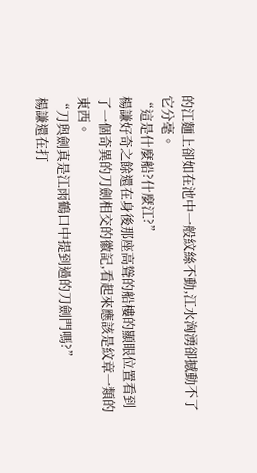的江麵上卻如在池中一般紋絲不動,江水洶湧卻撼動不了它分毫。
“這是什麼船?什麼江?”
楊謙好奇之餘還在身後那座高聳的船樓的顯眼位置看到了一個奇異的刀劍相交的徽記,看起來應該是紋章一類的東西。
“刀與劍真是江雨鶴口中提到過的刀劍門嗎?”
楊謙還在打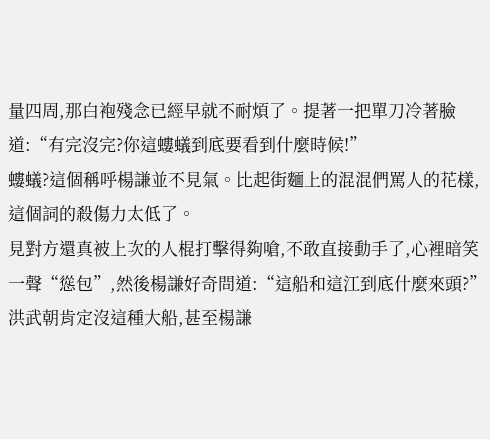量四周,那白袍殘念已經早就不耐煩了。提著一把單刀冷著臉道:“有完沒完?你這螻蟻到底要看到什麼時候!”
螻蟻?這個稱呼楊謙並不見氣。比起街麵上的混混們罵人的花樣,這個詞的殺傷力太低了。
見對方還真被上次的人棍打擊得夠嗆,不敢直接動手了,心裡暗笑一聲“慫包”,然後楊謙好奇問道:“這船和這江到底什麼來頭?”
洪武朝肯定沒這種大船,甚至楊謙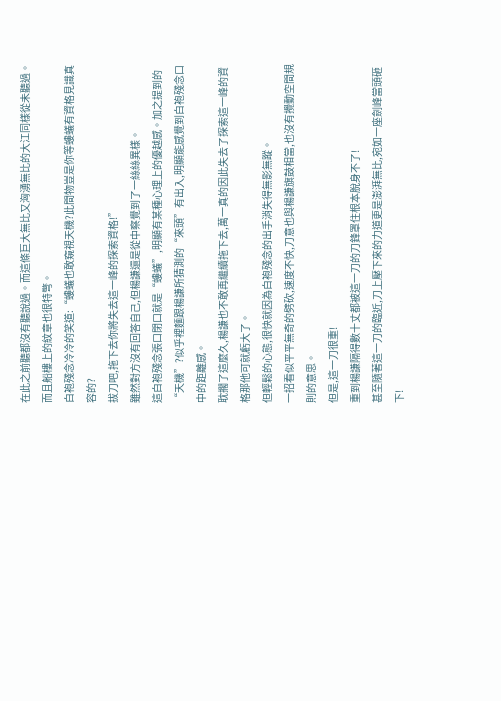在此之前聽都沒有聽說過。而這條巨大無比又洶湧無比的大江同樣從未聽過。
而且船樓上的紋章也很特彆。
白袍殘念冷冷的笑道:“螻蟻也敢窺視天機?此間物豈是你等螻蟻有資格見識真容的?
拔刀吧,拖下去你將失去這一峰的探索資格!”
雖然對方沒有回答自己,但楊謙還是從中察覺到了一絲絲異樣。
這白袍殘念張口閉口就是“螻蟻”,明顯有某種心理上的優越感。加之提到的“天機”?似乎裡麵跟楊謙所猜測的“來頭”有出入,明顯能感覺到白袍殘念口中的距離感。
耽擱了這麼久,楊謙也不敢再繼續拖下去,萬一真的因此失去了探索這一峰的資格那他可就虧大了。
但輕鬆的心態,很快就因為白袍殘念的出手消失得無影無蹤。
一招看似平平無奇的劈砍,速度不快,刀意也與楊謙旗鼓相當,也沒有攪動空間規則的意思。
但是,這一刀很重!
重到楊謙隔得數十丈都被這一刀的刀鋒罩住根本脫身不了!
甚至隨著這一刀的臨近,刀上壓下來的力道更是澎湃無比,宛如一座劍峰當頭砸下!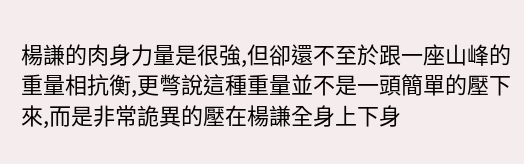楊謙的肉身力量是很強,但卻還不至於跟一座山峰的重量相抗衡,更彆說這種重量並不是一頭簡單的壓下來,而是非常詭異的壓在楊謙全身上下身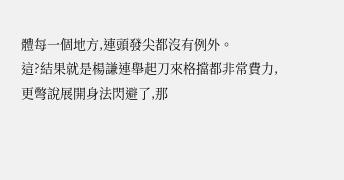體每一個地方,連頭發尖都沒有例外。
這?結果就是楊謙連舉起刀來格擋都非常費力,更彆說展開身法閃避了,那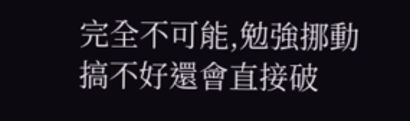完全不可能,勉強挪動搞不好還會直接破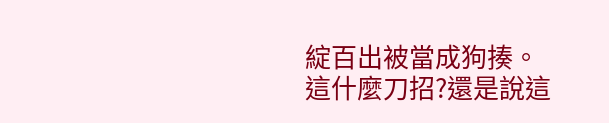綻百出被當成狗揍。
這什麼刀招?還是說這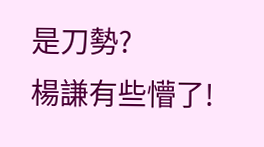是刀勢?
楊謙有些懵了!